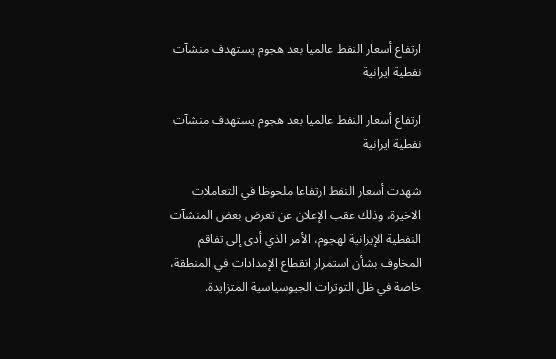ارتفاع أسعار النفط عالميا بعد هجوم يستهدف منشآت نفطية ايرانية

ارتفاع أسعار النفط عالميا بعد هجوم يستهدف منشآت نفطية ايرانية

شهدت أسعار النفط ارتفاعا ملحوظا في التعاملات الاخيرة، وذلك عقب الإعلان عن تعرض بعض المنشآت النفطية الإيرانية لهجوم، الأمر الذي أدى إلى تفاقم المخاوف بشأن استمرار انقطاع الإمدادات في المنطقة، خاصة في ظل التوترات الجيوسياسية المتزايدة.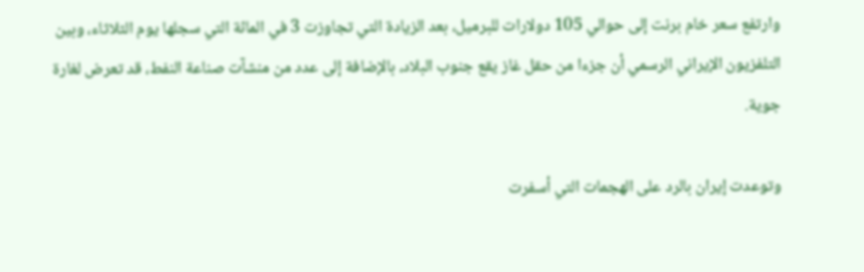وارتفع سعر خام برنت إلى حوالي 105 دولارات للبرميل، بعد الزيادة التي تجاوزت 3 في المائة التي سجلها يوم الثلاثاء، وبين التلفزيون الإيراني الرسمي أن جزءا من حقل غاز يقع جنوب البلاد، بالإضافة إلى عدد من منشآت صناعة النفط، قد تعرض لغارة جوية.

وتوعدت إيران بالرد على الهجمات التي أسفرت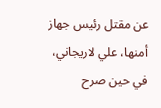عن مقتل رئيس جهاز أمنها، علي لاريجاني، في حين صرح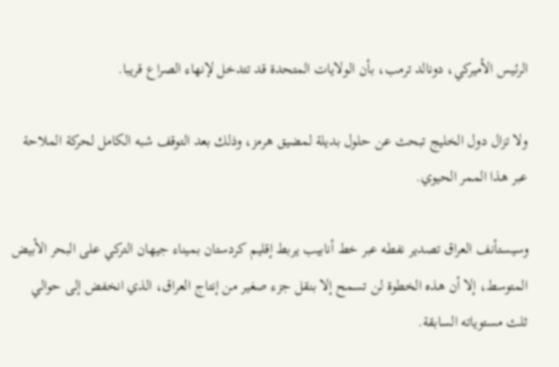الرئيس الأميركي، دونالد ترمب، بأن الولايات المتحدة قد تتدخل لإنهاء الصراع قريبا.

ولا تزال دول الخليج تبحث عن حلول بديلة لمضيق هرمز، وذلك بعد التوقف شبه الكامل لحركة الملاحة عبر هذا الممر الحيوي.

وسيستأنف العراق تصدير نفطه عبر خط أنابيب يربط إقليم كردستان بميناء جيهان التركي على البحر الأبيض المتوسط، إلا أن هذه الخطوة لن تسمح إلا بنقل جزء صغير من إنتاج العراق، الذي انخفض إلى حوالي ثلث مستوياته السابقة.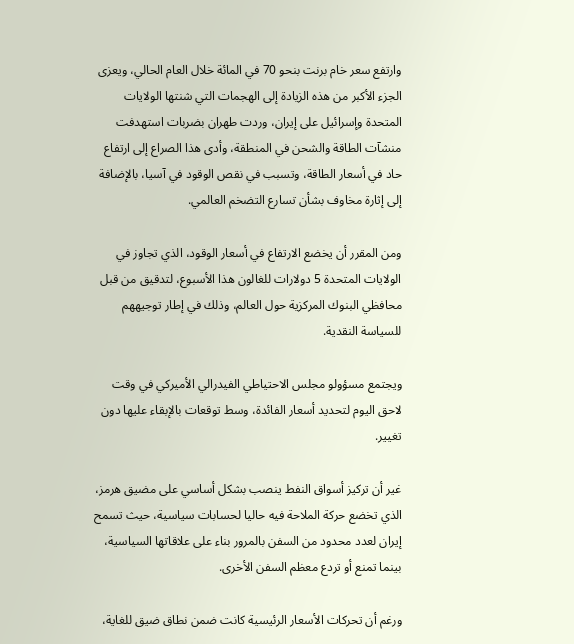وارتفع سعر خام برنت بنحو 70 في المائة خلال العام الحالي، ويعزى الجزء الأكبر من هذه الزيادة إلى الهجمات التي شنتها الولايات المتحدة وإسرائيل على إيران، وردت طهران بضربات استهدفت منشآت الطاقة والشحن في المنطقة، وأدى هذا الصراع إلى ارتفاع حاد في أسعار الطاقة، وتسبب في نقص الوقود في آسيا، بالإضافة إلى إثارة مخاوف بشأن تسارع التضخم العالمي.

ومن المقرر أن يخضع الارتفاع في أسعار الوقود، الذي تجاوز في الولايات المتحدة 5 دولارات للغالون هذا الأسبوع، لتدقيق من قبل محافظي البنوك المركزية حول العالم، وذلك في إطار توجيههم للسياسة النقدية.

ويجتمع مسؤولو مجلس الاحتياطي الفيدرالي الأميركي في وقت لاحق اليوم لتحديد أسعار الفائدة، وسط توقعات بالإبقاء عليها دون تغيير.

غير أن تركيز أسواق النفط ينصب بشكل أساسي على مضيق هرمز، الذي تخضع حركة الملاحة فيه حاليا لحسابات سياسية، حيث تسمح إيران لعدد محدود من السفن بالمرور بناء على علاقاتها السياسية، بينما تمنع أو تردع معظم السفن الأخرى.

ورغم أن تحركات الأسعار الرئيسية كانت ضمن نطاق ضيق للغاية،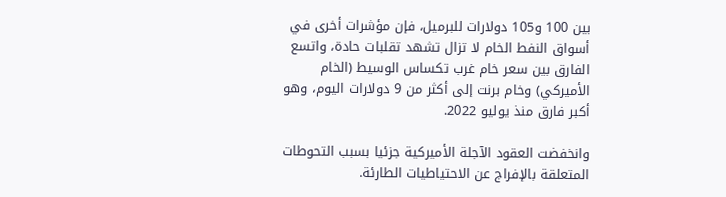بين 100 و105 دولارات للبرميل، فإن مؤشرات أخرى في أسواق النفط الخام لا تزال تشهد تقلبات حادة، واتسع الفارق بين سعر خام غرب تكساس الوسيط (الخام الأميركي) وخام برنت إلى أكثر من 9 دولارات اليوم، وهو أكبر فارق منذ يوليو 2022.

وانخفضت العقود الآجلة الأميركية جزئيا بسبب التحوطات المتعلقة بالإفراج عن الاحتياطيات الطارئة.